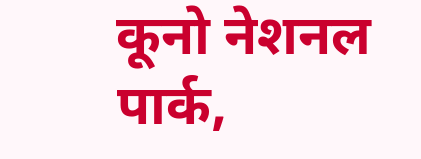कूनो नेशनल पार्क,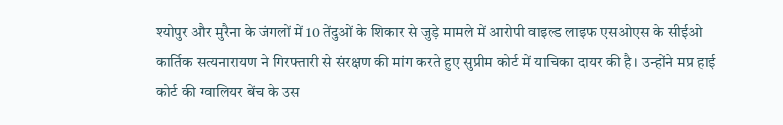श्योपुर और मुरैना के जंगलों में 10 तेंदुओं के शिकार से जुड़े मामले में आरोपी वाइल्ड लाइफ एसओएस के सीईओ कार्तिक सत्यनारायण ने गिरफ्तारी से संरक्षण की मांग करते हुए सुप्रीम कोर्ट में याचिका दायर की है। उन्होंने मप्र हाई कोर्ट की ग्वालियर बेंच के उस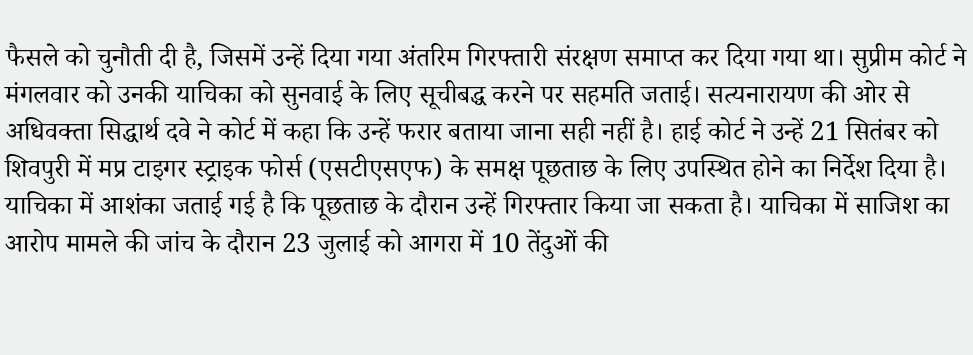फैसले को चुनौती दी है, जिसमें उन्हें दिया गया अंतरिम गिरफ्तारी संरक्षण समाप्त कर दिया गया था। सुप्रीम कोर्ट ने मंगलवार को उनकी याचिका को सुनवाई के लिए सूचीबद्ध करने पर सहमति जताई। सत्यनारायण की ओर से अधिवक्ता सिद्धार्थ दवे ने कोर्ट में कहा कि उन्हें फरार बताया जाना सही नहीं है। हाई कोर्ट ने उन्हें 21 सितंबर को शिवपुरी में मप्र टाइगर स्ट्राइक फोर्स (एसटीएसएफ) के समक्ष पूछताछ के लिए उपस्थित होने का निर्देश दिया है। याचिका में आशंका जताई गई है कि पूछताछ के दौरान उन्हें गिरफ्तार किया जा सकता है। याचिका में साजिश का आरोप मामले की जांच के दौरान 23 जुलाई को आगरा में 10 तेंदुओं की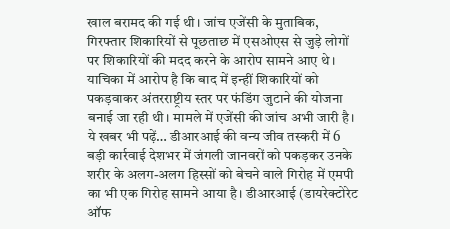खाल बरामद की गई थी। जांच एजेंसी के मुताबिक, गिरफ्तार शिकारियों से पूछताछ में एसओएस से जुड़े लोगों पर शिकारियों की मदद करने के आरोप सामने आए थे। याचिका में आरोप है कि बाद में इन्हीं शिकारियों को पकड़वाकर अंतरराष्ट्रीय स्तर पर फंडिंग जुटाने की योजना बनाई जा रही थी। मामले में एजेंसी की जांच अभी जारी है। ये खबर भी पढ़ें… डीआरआई की वन्य जीव तस्करी में 6 बड़ी कार्रवाई देशभर में जंगली जानवरों को पकड़कर उनके शरीर के अलग-अलग हिस्सों को बेचने वाले गिरोह में एमपी का भी एक गिरोह सामने आया है। डीआरआई (डायरेक्टोरेट ऑफ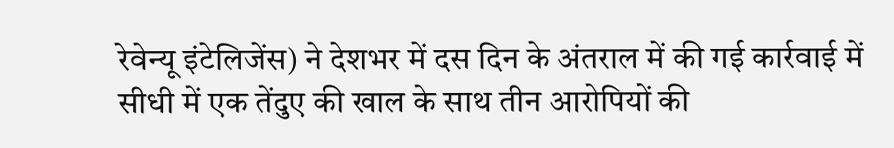रेवेन्यू इंटेलिजेंस) ने देशभर में दस दिन के अंतराल में की गई कार्रवाई में सीधी में एक तेंदुए की खाल के साथ तीन आरोपियों की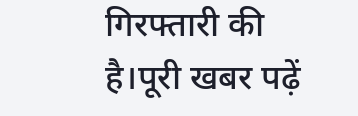गिरफ्तारी की है।पूरी खबर पढ़ें